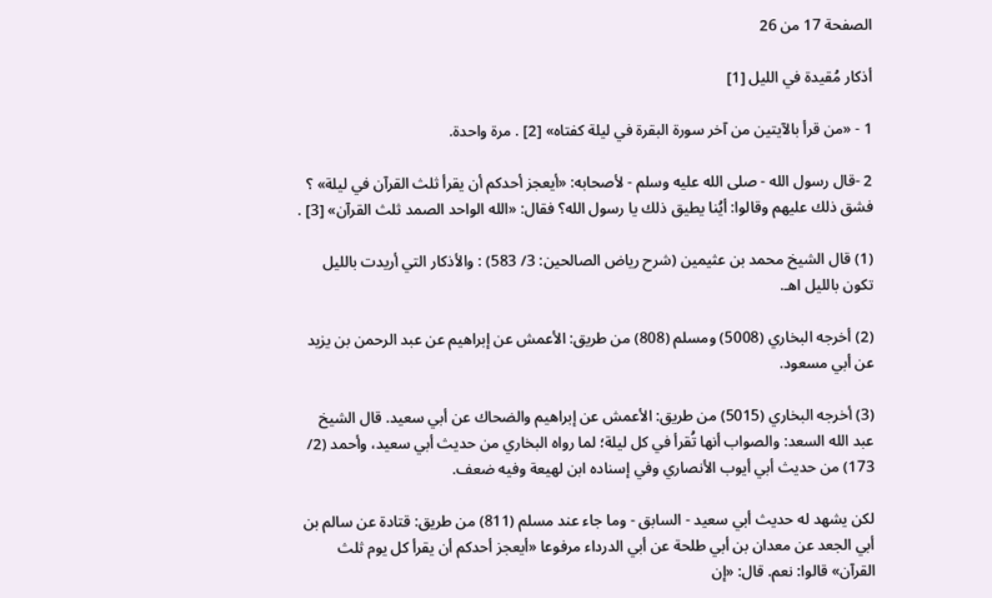الصفحة 17 من 26

أذكار مُقيدة في الليل [1]

1 - «من قرأ بالآيتين من آخر سورة البقرة في ليلة كفتاه» [2] . مرة واحدة.

2 -قال رسول الله - صلى الله عليه وسلم - لأصحابه: «أيعجز أحدكم أن يقرأ ثلث القرآن في ليلة» ؟ فشق ذلك عليهم وقالوا: أيُنا يطيق ذلك يا رسول الله؟ فقال: «الله الواحد الصمد ثلث القرآن» [3] .

(1) قال الشيخ محمد بن عثيمين (شرح رياض الصالحين: 3/ 583) : والأذكار التي أريدت بالليل تكون بالليل اهـ.

(2) أخرجه البخاري (5008) ومسلم (808) من طريق: الأعمش عن إبراهيم عن عبد الرحمن بن يزيد عن أبي مسعود.

(3) أخرجه البخاري (5015) من طريق: الأعمش عن إبراهيم والضحاك عن أبي سعيد. قال الشيخ عبد الله السعد: والصواب أنها تُقرأ في كل ليلة؛ لما رواه البخاري من حديث أبي سعيد، وأحمد (2/ 173) من حديث أبي أيوب الأنصاري وفي إسناده ابن لهيعة وفيه ضعف.

لكن يشهد له حديث أبي سعيد - السابق - وما جاء عند مسلم (811) من طريق: قتادة عن سالم بن أبي الجعد عن معدان بن أبي طلحة عن أبي الدرداء مرفوعا «أيعجز أحدكم أن يقرأ كل يوم ثلث القرآن» قالوا: نعم. قال: «إن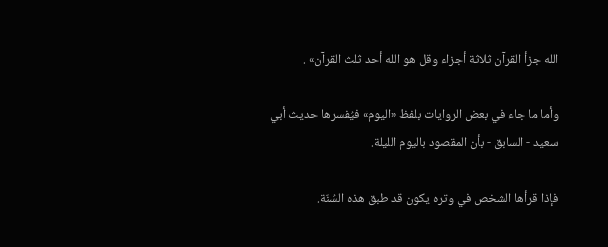الله جزأ القرآن ثلاثة أجزاء وقل هو الله أحد ثلث القرآن» .

وأما ما جاء في بعض الروايات بلفظ «اليوم» فيُفسرها حديث أبي سعيد - السابق - بأن المقصود باليوم الليلة.

فإذا قرأها الشخص في وتره يكون قد طبق هذه السُنّة.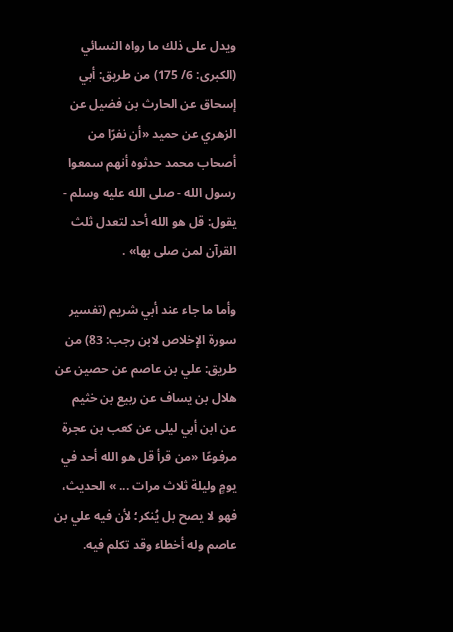ويدل على ذلك ما رواه النسائي (الكبرى: 6/ 175) من طريق: أبي إسحاق عن الحارث بن فضيل عن الزهري عن حميد «أن نفرًا من أصحاب محمد حدثوه أنهم سمعوا رسول الله - صلى الله عليه وسلم - يقول: قل هو الله أحد لتعدل ثلث القرآن لمن صلى بها» .

وأما ما جاء عند أبي شريم (تفسير سورة الإخلاص لابن رجب: 83) من طريق: علي بن عاصم عن حصين عن هلال بن يساف عن ربيع بن خثيم عن ابن أبي ليلى عن كعب بن عجرة مرفوعًا «من قرأ قل هو الله أحد في يومٍ وليلة ثلاث مرات ... » الحديث، فهو لا يصح بل يُنكر؛ لأن فيه علي بن عاصم وله أخطاء وقد تكلم فيه.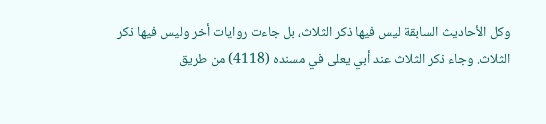وكل الأحاديث السابقة ليس فيها ذكر الثلاث، بل جاءت روايات أخر وليس فيها ذكر الثلاث. وجاء ذكر الثلاث عند أبي يعلى في مسنده (4118) من طريق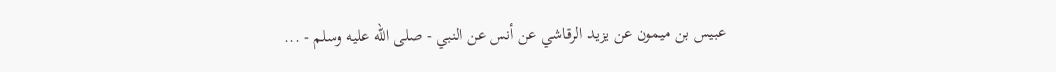عبيس بن ميمون عن يزيد الرقاشي عن أنس عن النبي - صلى الله عليه وسلم - ...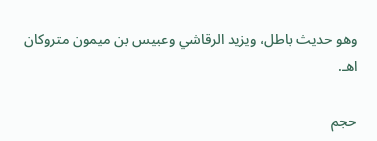وهو حديث باطل، ويزيد الرقاشي وعبيس بن ميمون متروكان اهـ.

حجم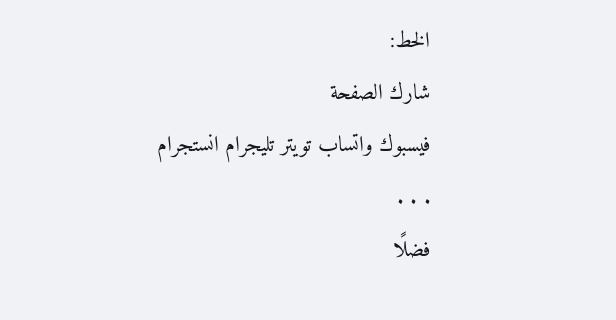الخط:
شارك الصفحة
فيسبوك واتساب تويتر تليجرام انستجرام
. . .
فضلًا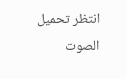انتظر تحميل الصوت